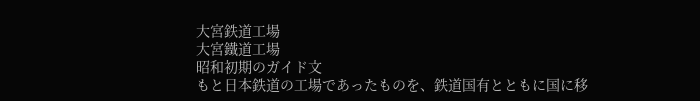大宮鉄道工場
大宮鐵道工場
昭和初期のガイド文
もと日本鉄道の工場であったものを、鉄道国有とともに国に移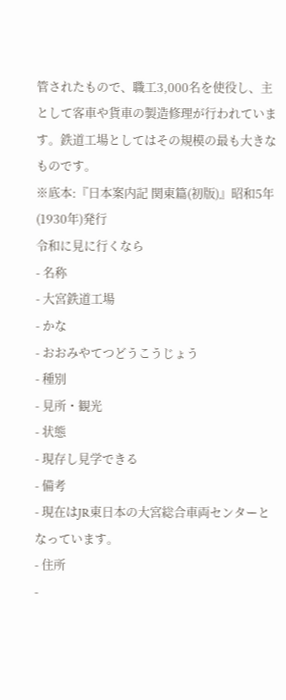管されたもので、職工3,000名を使役し、主として客車や貨車の製造修理が行われています。鉄道工場としてはその規模の最も大きなものです。
※底本:『日本案内記 関東篇(初版)』昭和5年(1930年)発行
令和に見に行くなら
- 名称
- 大宮鉄道工場
- かな
- おおみやてつどうこうじょう
- 種別
- 見所・観光
- 状態
- 現存し見学できる
- 備考
- 現在はJR東日本の大宮総合車両センターとなっています。
- 住所
-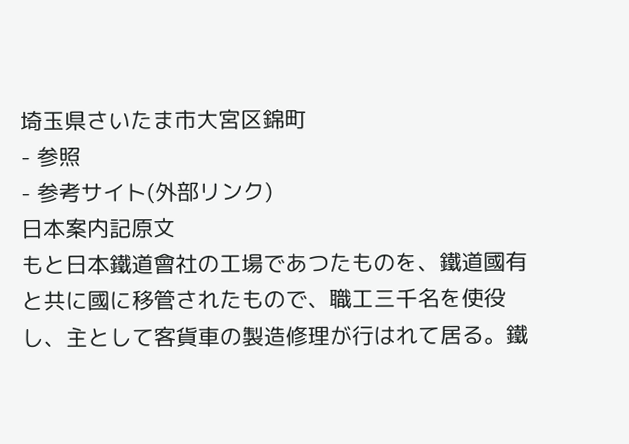埼玉県さいたま市大宮区錦町
- 参照
- 参考サイト(外部リンク)
日本案内記原文
もと日本鐵道會社の工場であつたものを、鐵道國有と共に國に移管されたもので、職工三千名を使役し、主として客貨車の製造修理が行はれて居る。鐵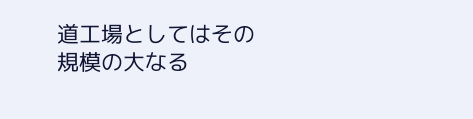道工場としてはその規模の大なる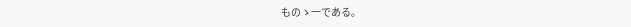ものゝ一である。